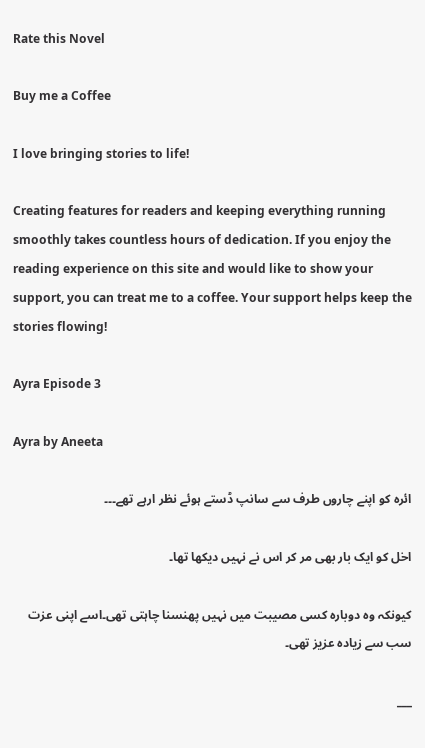Rate this Novel

Buy me a Coffee

I love bringing stories to life!

Creating features for readers and keeping everything running smoothly takes countless hours of dedication. If you enjoy the reading experience on this site and would like to show your support, you can treat me to a coffee. Your support helps keep the stories flowing!

Ayra Episode 3

Ayra by Aneeta

ائرہ کو اپنے چاروں طرف سے سانپ ڈستے ہوئے نظر ارہے تھے۔۔۔

اخل کو ایک بار بھی مر کر اس نے نہیں دیکھا تھا۔

کیونکہ وہ دوبارہ کسی مصیبت میں نہیں پھنسنا چاہتی تھی۔اسے اپنی عزت سب سے زیادہ عزیز تھی۔

___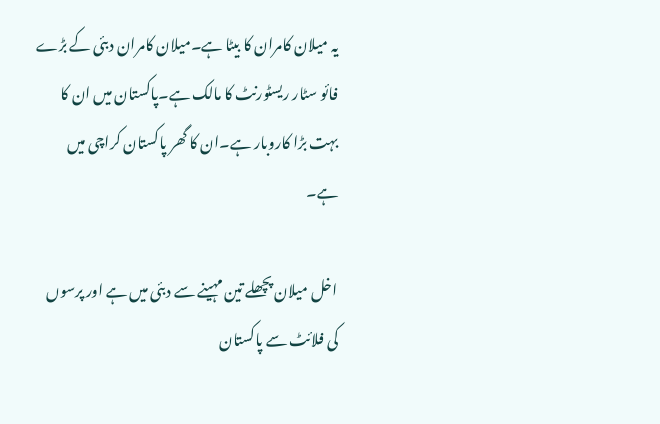یہ میلان کامران کا بیٹا ہے۔میلان کامران دبئی کے بڑے فائو سٹار ریسٹورنٹ کا مالک ہے۔پاکستان میں ان کا بہت بڑا کاروبار ہے۔ان کا گھر پاکستان کراچی میں ہے۔

اخل میلان پچھلے تین مہینے سے دبئی میں ہے اور پرسوں کی فلائٹ سے پاکستان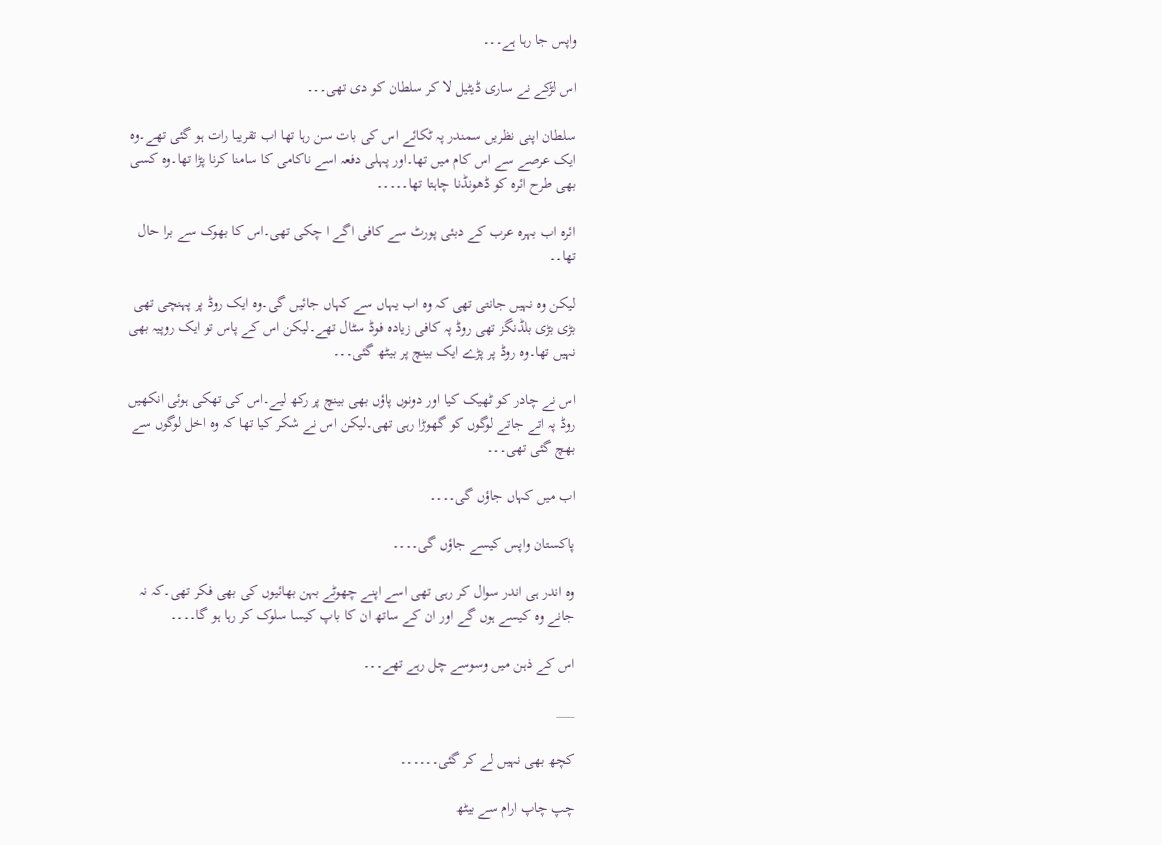واپس جا رہا ہے۔۔۔

اس لڑکے نے ساری ڈیٹیل لا کر سلطان کو دی تھی۔۔۔

سلطان اپنی نظریں سمندر پہ ٹکائے اس کی بات سن رہا تھا اب تقریبا رات ہو گئی تھے۔وہ ایک عرصے سے اس کام میں تھا۔اور پہلی دفعہ اسے ناکامی کا سامنا کرنا پڑا تھا۔وہ کسی بھی طرح ائرہ کو ڈھونڈنا چاہتا تھا۔۔۔۔۔

ائرہ اب بہرہ عرب کے دبئی پورٹ سے کافی اگے ا چکی تھی۔اس کا بھوک سے برا حال تھا۔۔

لیکن وہ نہیں جانتی تھی کہ وہ اب یہاں سے کہاں جائیں گی۔وہ ایک روڈ پر پہنچی تھی بڑی بڑی بلڈنگز تھی روڈ پہ کافی زیادہ فوڈ سٹال تھے۔لیکن اس کے پاس تو ایک روپیہ بھی نہیں تھا۔وہ روڈ پر پڑے ایک بینچ پر بیٹھ گئی۔۔۔

اس نے چادر کو ٹھیک کیا اور دونوں پاؤں بھی بینچ پر رکھ لیے۔اس کی تھکی ہوئی انکھیں روڈ پہ اتے جاتے لوگوں کو گھوڑا رہی تھی۔لیکن اس نے شکر کیا تھا کہ وہ اخل لوگوں سے بھچ گئی تھی۔۔۔

اب میں کہاں جاؤں گی۔۔۔۔

پاکستان واپس کیسے جاؤں گی۔۔۔۔

وہ اندر ہی اندر سوال کر رہی تھی اسے اپنے چھوٹے بہن بھائیوں کی بھی فکر تھی۔کہ نہ جانے وہ کیسے ہوں گے اور ان کے ساتھ ان کا باپ کیسا سلوک کر رہا ہو گا۔۔۔۔

اس کے ذہن میں وسوسے چل رہے تھے۔۔۔

___

کچھ بھی نہیں لے کر گئی۔۔۔۔۔۔

چپ چاپ ارام سے بیٹھ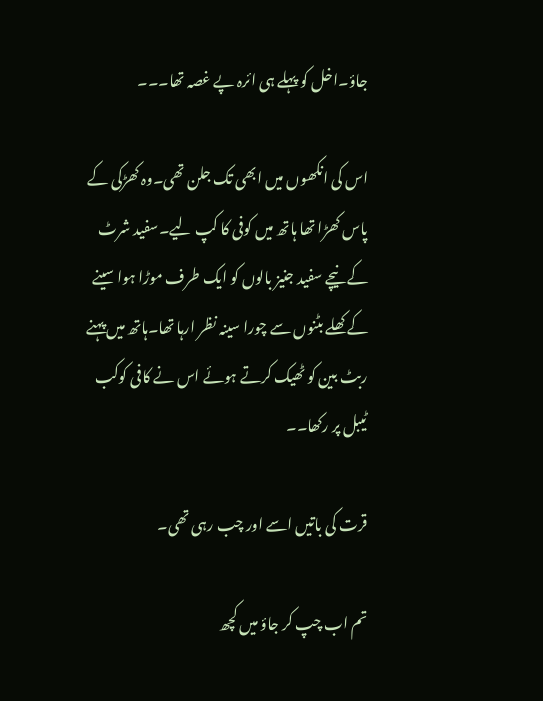جاؤ۔اخل کو پہلے ہی ائرہ پے غصہ تھا۔۔۔

اس کی انکھوں میں ابھی تک جلن تھی۔وہ کھڑکی کے پاس کھڑا تھا ہاتھ میں کوفی کا کپ لیے۔سفید شرٹ کے نیچے سفید جنیز بالوں کو ایک طرف موڑا ہوا سینے کے کھلے بٹنوں سے چورا سینہ نظر ارہا تھا۔ہاتھ میں پہنے ربٹ بین کو ٹھیک کرتے ہوئے اس نے کافی کوکب ٹیبل پر رکھا۔۔

قرت کی باتیں اسے اور چب رہی تھی۔

تم اب چپ کر جاؤ میں کچھ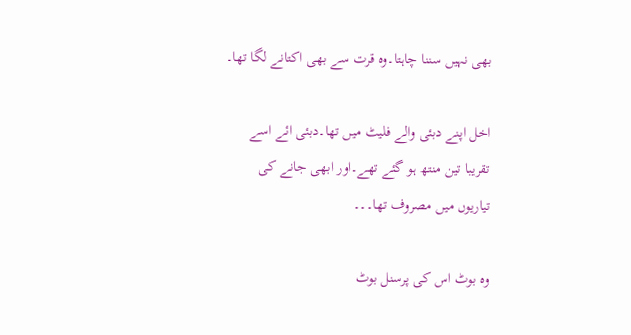بھی نہیں سننا چاہتا۔وہ قرت سے بھی اکتانے لگا تھا۔

اخل اپنے دبئی والے فلیٹ میں تھا۔دبئی ائے اسے تقریبا تین منتھ ہو گئے تھے۔اور ابھی جانے کی تیاریوں میں مصروف تھا۔۔۔

وہ بوٹ اس کی پرسنل بوٹ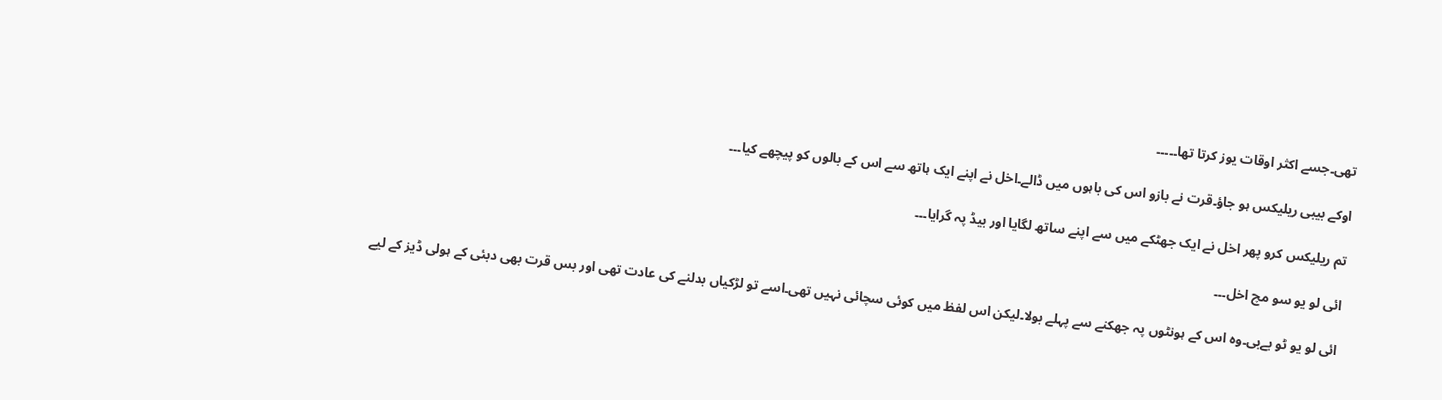تھی۔جسے اکثر اوقات یوز کرتا تھا۔۔۔۔۔

اوکے بیبی ریلیکس ہو جاؤ۔قرت نے بازو اس کی باہوں میں ڈالے۔اخل نے اپنے ایک ہاتھ سے اس کے بالوں کو پیچھے کیا۔۔۔

تم ریلیکس کرو پھر اخل نے ایک جھٹکے میں سے اپنے ساتھ لگایا اور بیڈ پہ گرایا۔۔۔

ائی لو یو سو مچ اخل۔۔۔

ائی لو یو ٹو بےبی۔وہ اس کے ہونٹوں پہ جھکنے سے پہلے بولا۔لیکن اس لفظ میں کوئی سچائی نہیں تھی۔اسے تو لڑکیاں بدلنے کی عادت تھی اور بس قرت بھی دبئی کے ہولی ڈیز کے لیے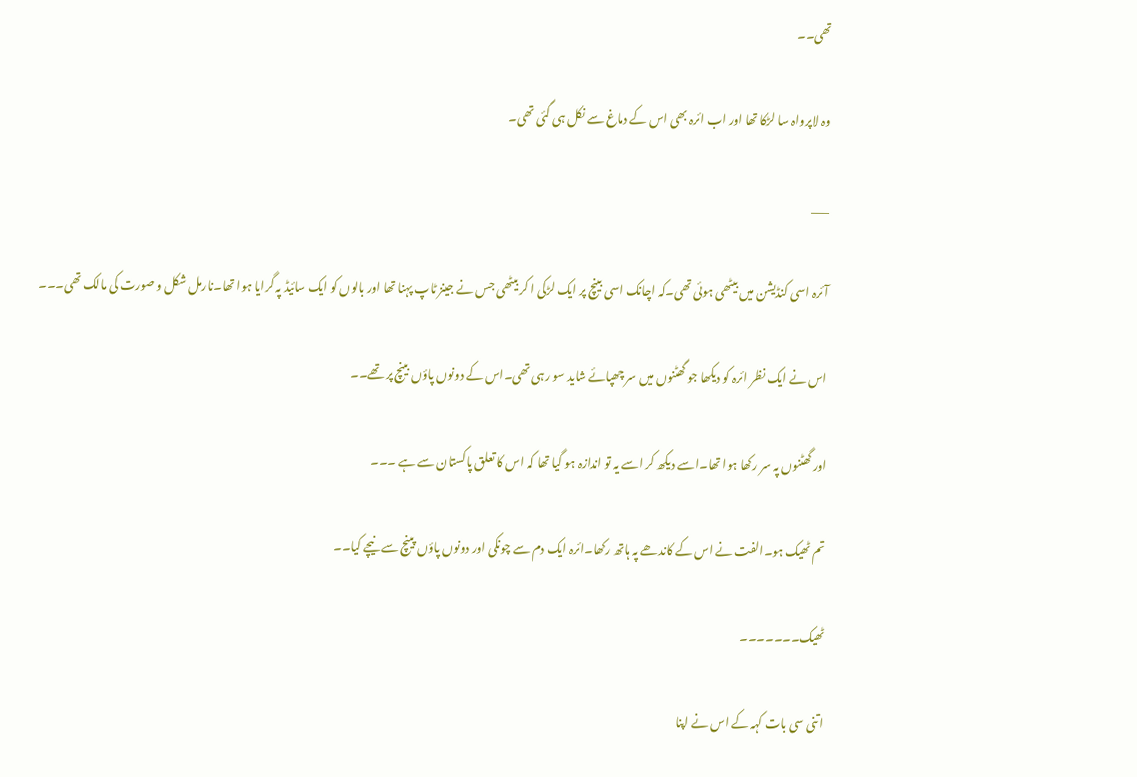تھی۔۔

وہ لاپرواہ سا لڑکا تھا اور اب ائرہ بھی اس کے دماغ سے نکل ہی گئی تھی۔

___

آئرہ اسی کنڈیشن میں بیٹھی ہوئی تھی۔کہ اچانک اسی بینچ پر ایک لڑکی ا کر بیٹھی جس نے جینز ٹاپ پہنا تھا اور بالوں کو ایک سائیڈ پہ گرایا ہوا تھا۔نارمل شکل و صورت کی مالک تھی۔۔۔

اس نے ایک نظر ائرہ کو دیکھا جو گھٹنوں میں سر چھپائے شاید سو رہی تھی۔اس کے دونوں پاؤں بینچ پر تھے۔۔

اور گھٹنوں پہ سر رکھا ہوا تھا۔اسے دیکھ کر اسے یہ تو اندازہ ہو گیا تھا کہ اس کا تعلق پاکستان سے ہے ۔۔۔

تم ٹھیک ہو۔الفت نے اس کے کاندھے پہ ہاتھ رکھا۔ائرہ ایک دم سے چونکی اور دونوں پاؤں پینچ سے نیچے کیا۔۔

ٹھیک۔۔۔۔۔۔۔

اتنی سی بات کہہ کے اس نے اپنا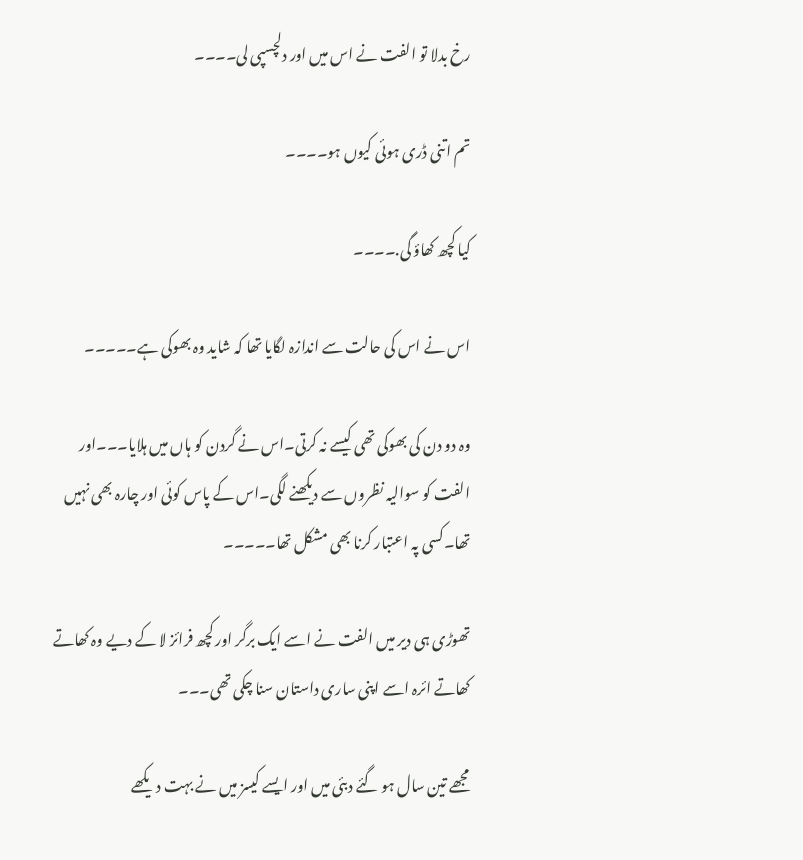رخ بدلا تو الفت نے اس میں اور دلچسپی لی۔۔۔۔

تم اتنی ڈری ہوئی کیوں ہو۔۔۔۔

کیا کچھ کھاؤ گی.۔۔۔۔

اس نے اس کی حالت سے اندازہ لگایا تھا کہ شاید وہ بھوکی ہے۔۔۔۔۔

وہ دو دن کی بھوکی تھی کیسے نہ کرتی۔اس نے گردن کو ہاں میں ہلایا۔۔۔اور الفت کو سوالیہ نظروں سے دیکھنے لگی۔اس کے پاس کوئی اور چارہ بھی نہیں تھا۔کسی پہ اعتبار کرنا بھی مشکل تھا۔۔۔۔۔

تھوڑی ہی دیر میں الفت نے اسے ایک برگر اور کچھ فرائز لا کے دیے وہ کھاتے کھاتے ائرہ اسے اپنی ساری داستان سنا چکی تھی۔۔۔

مجھے تین سال ہو گئے دبئی میں اور ایسے کیسز میں نے بہت دیکھے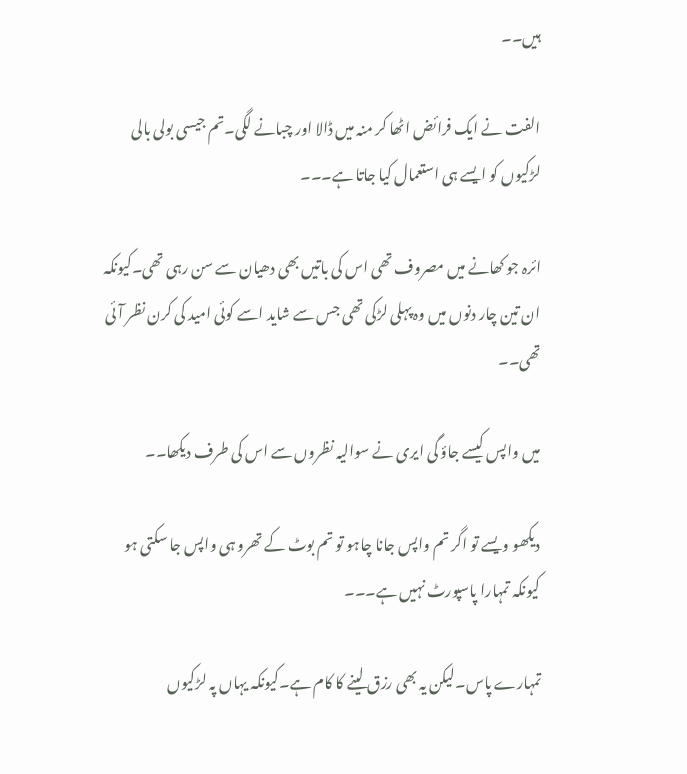ہیں۔۔

الفت نے ایک فرائض اٹھا کر منہ میں ڈالا اور چبانے لگی۔تم جیسی بولی بالی لڑکیوں کو ایسے ہی استعمال کیا جاتا ہے۔۔۔

ائرہ جو کھانے میں مصروف تھی اس کی باتیں بھی دھیان سے سن رہی تھی۔کیونکہ ان تین چار دنوں میں وہ پہلی لڑکی تھی جس سے شاید اسے کوئی امید کی کرن نظر آئی تھی۔۔

میں واپس کیسے جاؤ گی ایری نے سوالیہ نظروں سے اس کی طرف دیکھا۔۔

دیکھو ویسے تو اگر تم واپس جانا چاہو تو تم بوٹ کے تھرو ہی واپس جا سکتی ہو کیونکہ تمہارا پاسپورٹ نہیں ہے۔۔۔

تمہارے پاس۔لیکن یہ بھی رزق لینے کا کام ہے۔کیونکہ یہاں پہ لڑکیوں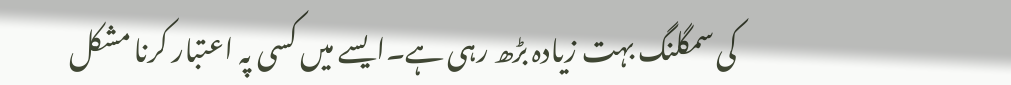کی سمگلنگ بہت زیادہ بڑھ رہی ہے۔ایسے میں کسی پہ اعتبار کرنا مشکل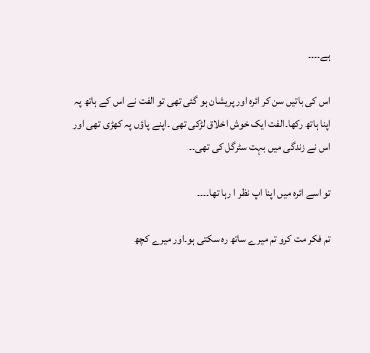ہے۔۔۔۔

اس کی باتیں سن کر ائرہ اور پریشان ہو گئی تھی تو الفت نے اس کے ہاتھ پہ اپنا ہاتھ رکھا۔الفت ایک خوش اخلاق لڑکی تھی ۔اپنے پاؤں پہ کھڑی تھی اور اس نے زندگی میں بہت سٹرگل کی تھی۔۔

تو اسے ائرہ میں اپنا اپ نظر ا رہا تھا۔۔۔۔

تم فکر مت کرو تم میرے ساتھ رہ سکتی ہو۔اور میرے کچھ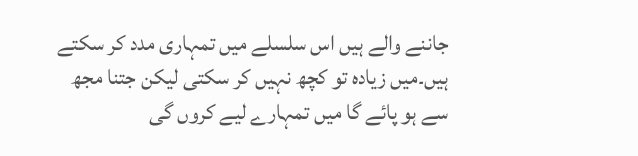جاننے والے ہیں اس سلسلے میں تمہاری مدد کر سکتے ہیں۔میں زیادہ تو کچھ نہیں کر سکتی لیکن جتنا مجھ سے ہو پائے گا میں تمہارے لیے کروں گی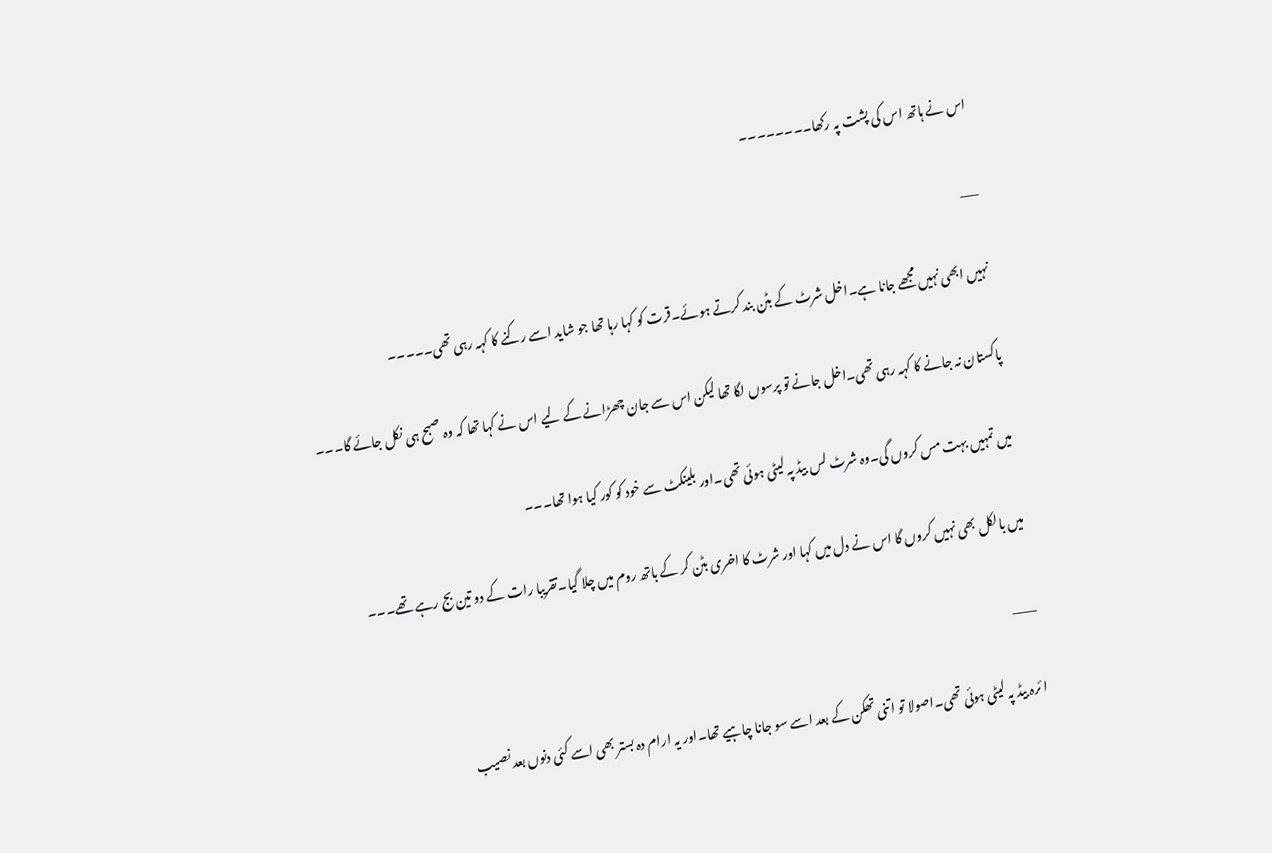اس نے ہاتھ اس کی پشت پہ رکھا۔۔۔۔۔۔۔۔

___

نہیں ابھی نہیں مجھے جانا ہے۔اخل شرٹ کے بٹن بند کرتے ہوئے۔قرت کو کہا رہا تھا جو شاید اسے رکنے کا کہہ رہی تھی۔۔۔۔۔

پاکستان نہ جانے کا کہہ رہی تھی۔اخل جانے تو پرسوں لگا تھا لیکن اس سے جان چھڑانے کے لیے اس نے کہا تھا کہ وہ صبح ہی نکل جائے گا۔۔۔

میں تمہیں بہت مس کروں گی۔وہ شرٹ لس بیڈ پہ لیٹی ہوئی تھی۔اور بلینکٹ سے خود کو کور کیا ہوا تھا۔۔۔

میں بالکل بھی نہیں کروں گا اس نے دل میں کہا اور شرٹ کا اخری بٹن کر کے باتھ روم میں چلا گیا۔تقریبا رات کے دو تین بج رہے تھے۔۔۔

____

ا ئرہ بیڈ پہ لیٹی ہوئی تھی۔اصولا تو اتنی تھکن کے بعد اسے سو جانا چاہیے تھا۔اور یہ ارام دہ بستر بھی اسے کئی دنوں بعد نصیب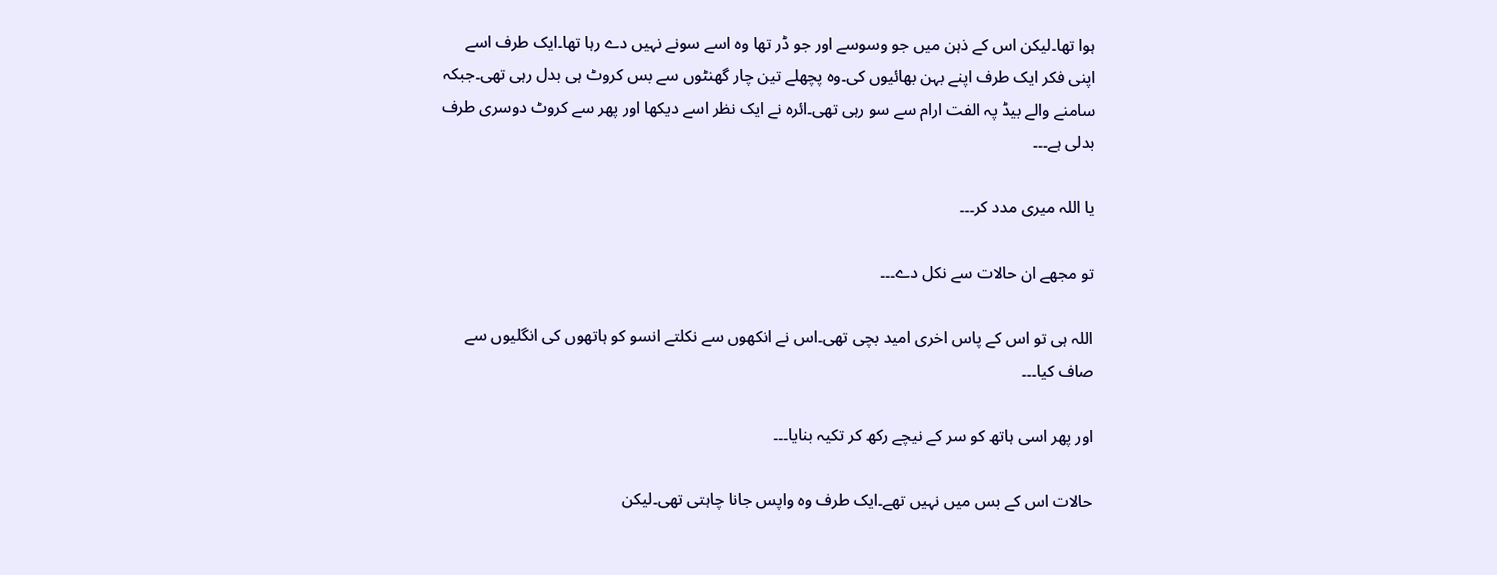ہوا تھا۔لیکن اس کے ذہن میں جو وسوسے اور جو ڈر تھا وہ اسے سونے نہیں دے رہا تھا۔ایک طرف اسے اپنی فکر ایک طرف اپنے بہن بھائیوں کی۔وہ پچھلے تین چار گھنٹوں سے بس کروٹ ہی بدل رہی تھی۔جبکہ سامنے والے بیڈ پہ الفت ارام سے سو رہی تھی۔ائرہ نے ایک نظر اسے دیکھا اور پھر سے کروٹ دوسری طرف بدلی ہے۔۔۔

یا اللہ میری مدد کر۔۔۔

تو مجھے ان حالات سے نکل دے۔۔۔

اللہ ہی تو اس کے پاس اخری امید بچی تھی۔اس نے انکھوں سے نکلتے انسو کو ہاتھوں کی انگلیوں سے صاف کیا۔۔۔

اور پھر اسی ہاتھ کو سر کے نیچے رکھ کر تکیہ بنایا۔۔۔

حالات اس کے بس میں نہیں تھے۔ایک طرف وہ واپس جانا چاہتی تھی۔لیکن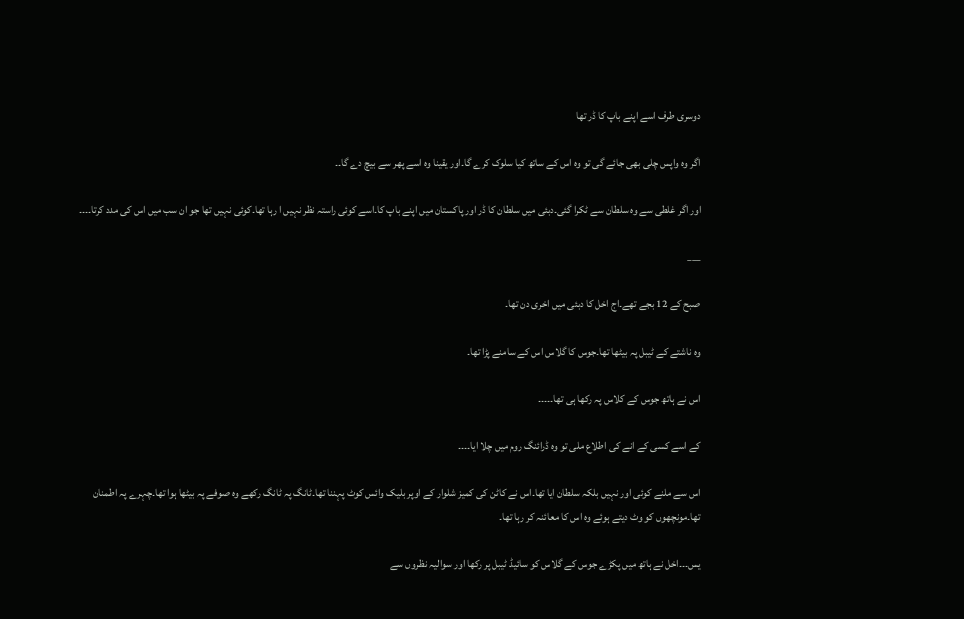دوسری طرف اسے اپنے باپ کا ڈر تھا

اگر وہ واپس چلی بھی جائے گی تو وہ اس کے ساتھ کیا سلوک کرے گا۔اور یقینا وہ اسے پھر سے بیچ دے گا۔۔

اور اگر غلطی سے وہ سلطان سے ٹکرا گئی۔دبئی میں سلطان کا ڈر اور پاکستان میں اپنے باپ کا۔اسے کوئی راستہ نظر نہیں ا رہا تھا۔کوئی نہیں تھا جو ان سب میں اس کی مدد کرتا۔۔۔۔

___

صبح کے 12 بجے تھے۔اج اخل کا دبئی میں اخری دن تھا۔

وہ ناشتے کے ٹیبل پہ بیٹھا تھا۔جوس کا گلاس اس کے سامنے پڑا تھا۔

اس نے ہاتھ جوس کے کلاس پہ رکھا ہی تھا۔۔۔۔۔

کے اسے کسی کے انے کی اطلاع ملی تو وہ ڈرائنگ روم میں چلا ایا۔۔۔۔

اس سے ملنے کوئی اور نہیں بلکہ سلطان ایا تھا۔اس نے کاٹن کی کمیز شلوار کے اوپر بلیک وائس کوٹ پہننا تھا۔ٹانگ پہ ٹانگ رکھے وہ صوفے پہ بیٹھا ہوا تھا۔چہرے پہ اطمنان تھا۔مونچھوں کو وٹ دیتے ہوئے وہ اس کا معائنہ کر رہا تھا۔

یس۔۔۔اخل نے ہاتھ میں پکڑے جوس کے گلاس کو سائیڈ ٹیبل پر رکھا اور سوالیہ نظروں سے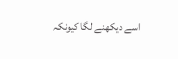اسے دیکھنے لگا کیونکہ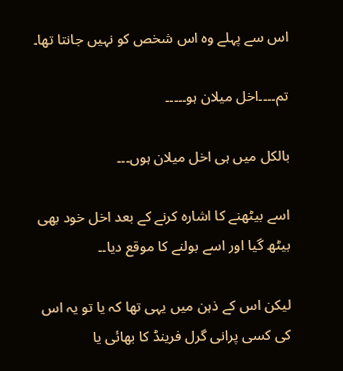اس سے پہلے وہ اس شخص کو نہیں جانتا تھا۔

تم۔۔۔۔اخل میلان ہو۔۔۔۔۔

بالکل میں ہی اخل میلان ہوں۔۔۔

اسے بیٹھنے کا اشارہ کرنے کے بعد اخل خود بھی بیٹھ گیا اور اسے بولنے کا موقع دیا۔۔

لیکن اس کے ذہن میں یہی تھا کہ یا تو یہ اس کی کسی پرانی گرل فرینڈ کا بھائی یا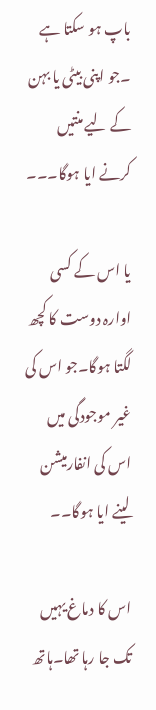باپ ہو سکتا ہے ۔جو اپنی بیٹی یا بہن کے لیے منتیں کرنے ایا ہوگا۔۔۔

یا اس کے کسی اوارہ دوست کا کچھ لگتا ہوگا۔جو اس کی غیر موجودگی میں اس کی انفارمیشن لینے ایا ہوگا۔۔

اس کا دماغ یہیں تک جا رہا تھا۔ہاتھ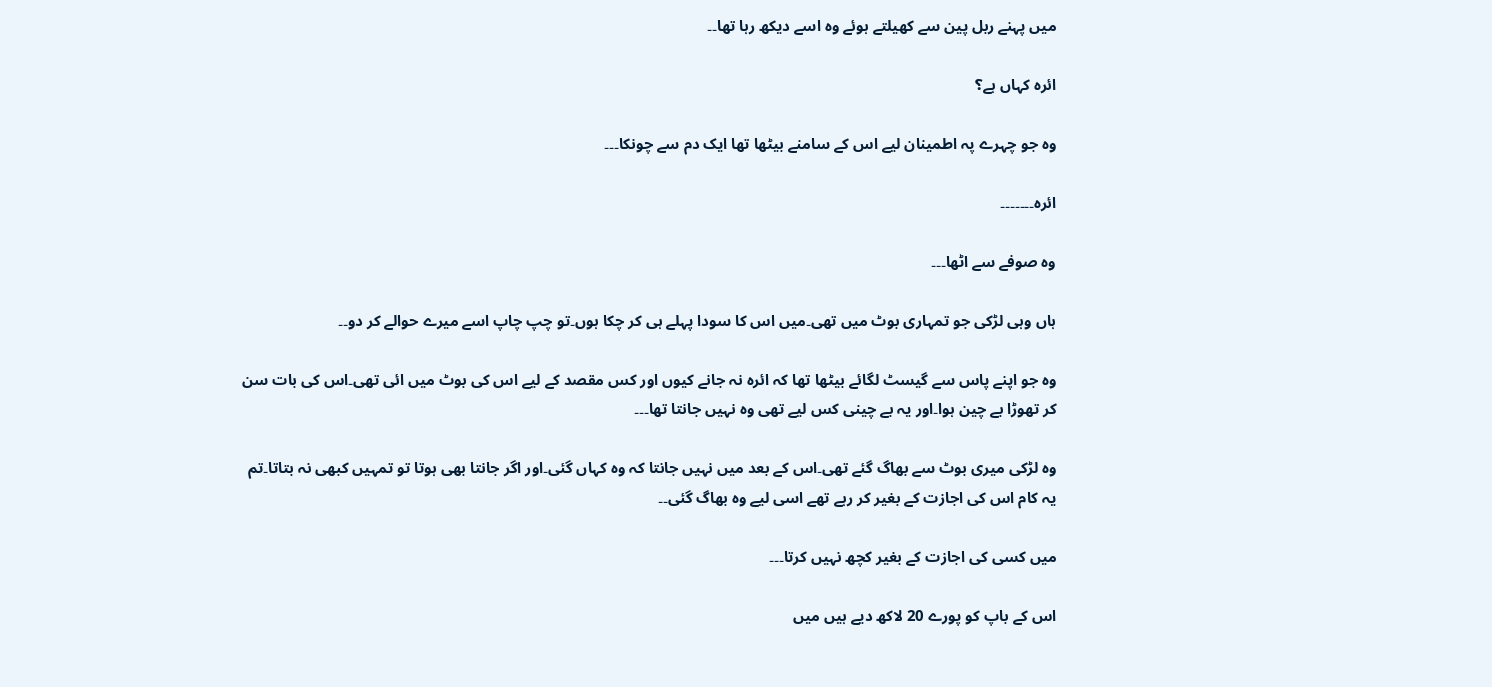میں پہنے ربل پین سے کھیلتے ہوئے وہ اسے دیکھ رہا تھا۔۔

ائرہ کہاں ہے؟

وہ جو چہرے پہ اطمینان لیے اس کے سامنے بیٹھا تھا ایک دم سے چونکا۔۔۔

ائرہ۔۔۔۔۔۔۔

وہ صوفے سے اٹھا۔۔۔

ہاں وہی لڑکی جو تمہاری بوٹ میں تھی۔میں اس کا سودا پہلے ہی کر چکا ہوں۔تو چپ چاپ اسے میرے حوالے کر دو۔۔

وہ جو اپنے پاس سے گیسٹ لگائے بیٹھا تھا کہ ائرہ نہ جانے کیوں اور کس مقصد کے لیے اس کی بوٹ میں ائی تھی۔اس کی بات سن کر تھوڑا بے چین ہوا۔اور یہ بے چینی کس لیے تھی وہ نہیں جانتا تھا۔۔۔

وہ لڑکی میری بوٹ سے بھاگ گئے تھی۔اس کے بعد میں نہیں جانتا کہ وہ کہاں گئی۔اور اگر جانتا بھی ہوتا تو تمہیں کبھی نہ بتاتا۔تم یہ کام اس کی اجازت کے بغیر کر رہے تھے اسی لیے وہ بھاگ گئی۔۔

میں کسی کی اجازت کے بغیر کچھ نہیں کرتا۔۔۔

اس کے باپ کو پورے 20 لاکھ دیے ہیں میں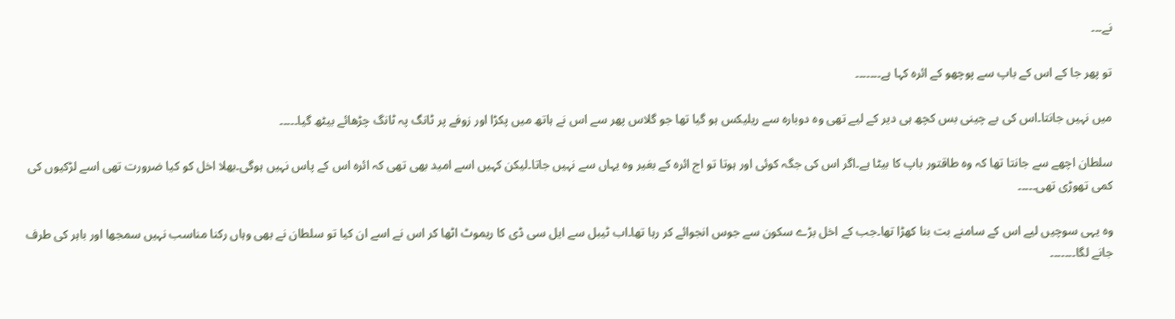نے۔۔۔

تو پھر جا کے اس کے باپ سے پوچھو کے ائرہ کہا ہے۔۔۔۔۔۔۔

میں نہیں جانتا۔اس کی بے چینی بس کچھ ہی دیر کے لیے تھی وہ دوبارہ سے ریلیکس ہو گیا تھا جو گلاس پھر سے اس نے ہاتھ میں پکڑا اور زوفے پر ٹانگ پہ ٹانگ چڑھائے بیٹھ گیا۔۔۔۔۔

سلطان اچھے سے جانتا تھا کہ وہ طاقتور باپ کا بیٹا ہے۔اگر اس کی جگہ کوئی اور ہوتا تو اج ائرہ کے بغیر وہ یہاں سے نہیں جاتا۔لیکن کہیں اسے امید بھی تھی کہ ائرہ اس کے پاس نہیں ہوگی۔بھلا اخل کو کیا ضرورت تھی اسے لڑکیوں کی کمی تھوڑی تھی۔۔۔۔۔

وہ یہی سوچیں لیے اس کے سامنے بت بنا کھڑا تھا۔جب کے اخل بڑے سکون سے جوس انجوائے کر رہا تھا۔اب ٹیبل سے ایل سی ڈی کا ریموٹ اٹھا کر اس نے اسے ان کیا تو سلطان نے بھی وہاں رکنا مناسب نہیں سمجھا اور باہر کی طرف جانے لگا۔۔۔۔۔۔۔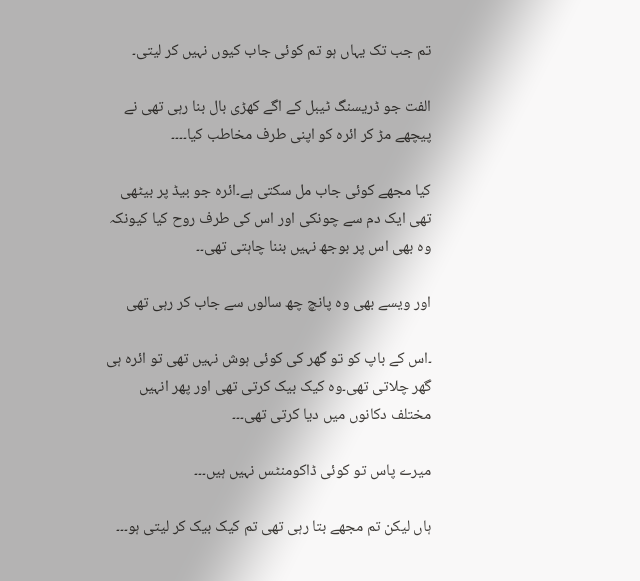تم جب تک یہاں ہو تم کوئی جاب کیوں نہیں کر لیتی۔

الفت جو ڈریسنگ ٹیبل کے اگے کھڑی بال بنا رہی تھی نے پیچھے مڑ کر ائرہ کو اپنی طرف مخاطب کیا۔۔۔۔

کیا مجھے کوئی جاب مل سکتی ہے۔ائرہ جو بیڈ پر بیٹھی تھی ایک دم سے چونکی اور اس کی طرف روح کیا کیونکہ وہ بھی اس پر بوجھ نہیں بننا چاہتی تھی۔۔

اور ویسے بھی وہ پانچ چھ سالوں سے جاب کر رہی تھی

۔اس کے باپ کو تو گھر کی کوئی ہوش نہیں تھی تو ائرہ ہی گھر چلاتی تھی۔وہ کیک بیک کرتی تھی اور پھر انہیں مختلف دکانوں میں دیا کرتی تھی۔۔۔

میرے پاس تو کوئی ڈاکومنٹس نہیں ہیں۔۔۔

ہاں لیکن تم مجھے بتا رہی تھی تم کیک بیک کر لیتی ہو۔۔۔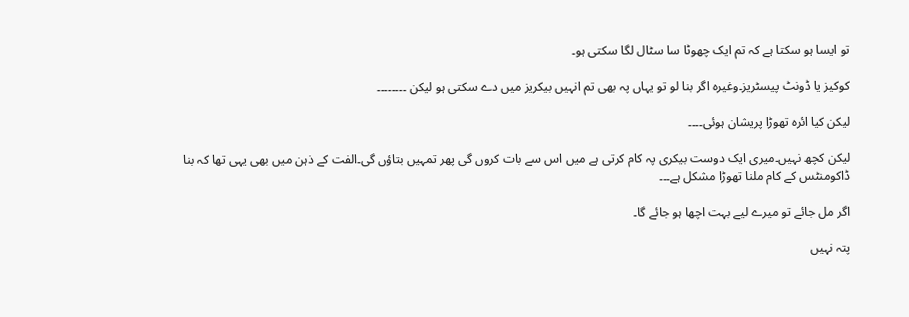تو ایسا ہو سکتا ہے کہ تم ایک چھوٹا سا سٹال لگا سکتی ہو۔

کوکیز یا ڈونٹ پیسٹریز۔وغیرہ اگر بنا لو تو یہاں پہ بھی تم انہیں بیکریز میں دے سکتی ہو لیکن ۔۔۔۔۔۔۔۔

لیکن کیا ائرہ تھوڑا پریشان ہوئی۔۔۔۔

لیکن کچھ نہیں۔میری ایک دوست بیکری پہ کام کرتی ہے میں اس سے بات کروں گی پھر تمہیں بتاؤں گی۔الفت کے ذہن میں بھی یہی تھا کہ بنا ڈاکومنٹس کے کام ملنا تھوڑا مشکل ہے۔۔۔

اگر مل جائے تو میرے لیے بہت اچھا ہو جائے گا۔

پتہ نہیں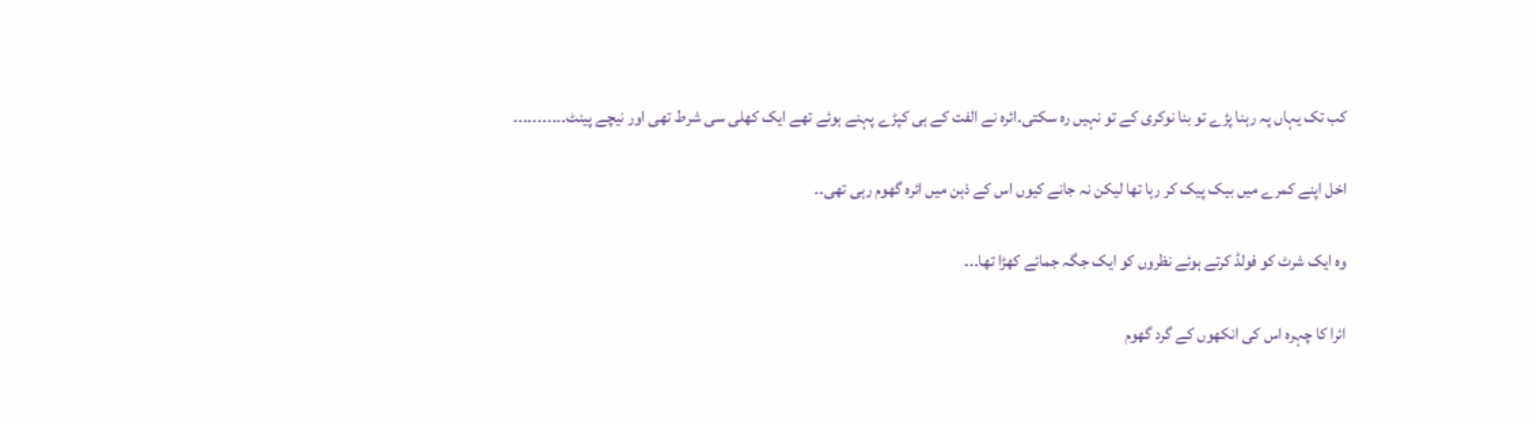کب تک یہاں پہ رہنا پڑے تو بنا نوکری کے تو نہیں رہ سکتی۔ائرہ نے الفت کے ہی کپڑے پہنے ہوئے تھے ایک کھلی سی شرط تھی اور نیچے پینٹ۔۔۔۔۔۔۔۔۔۔۔

اخل اپنے کمرے میں بیک پیک کر رہا تھا لیکن نہ جانے کیوں اس کے ذہن میں ائرہ گھوم رہی تھی۔۔

وہ ایک شرٹ کو فولڈ کرتے ہوئے نظروں کو ایک جگہ جمائے کھڑا تھا۔۔۔

ائرا کا چہرہ اس کی انکھوں کے گرد گھوم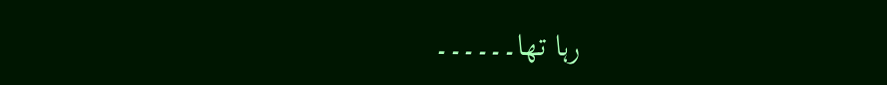رہا تھا۔۔۔۔۔۔